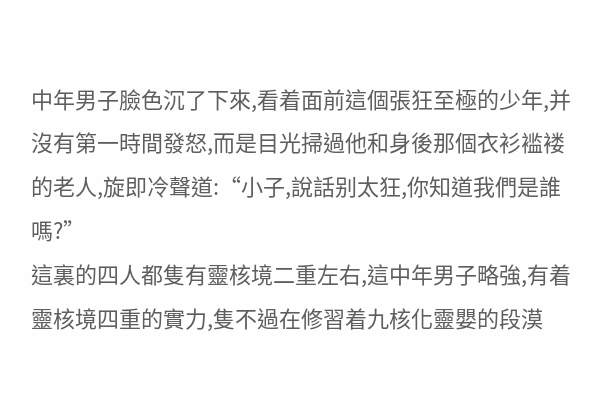中年男子臉色沉了下來,看着面前這個張狂至極的少年,并沒有第一時間發怒,而是目光掃過他和身後那個衣衫褴褛的老人,旋即冷聲道:“小子,說話别太狂,你知道我們是誰嗎?”
這裏的四人都隻有靈核境二重左右,這中年男子略強,有着靈核境四重的實力,隻不過在修習着九核化靈嬰的段漠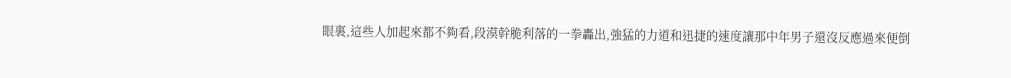眼裏,這些人加起來都不夠看,段漠幹脆利落的一拳轟出,強猛的力道和迅捷的速度讓那中年男子還沒反應過來便倒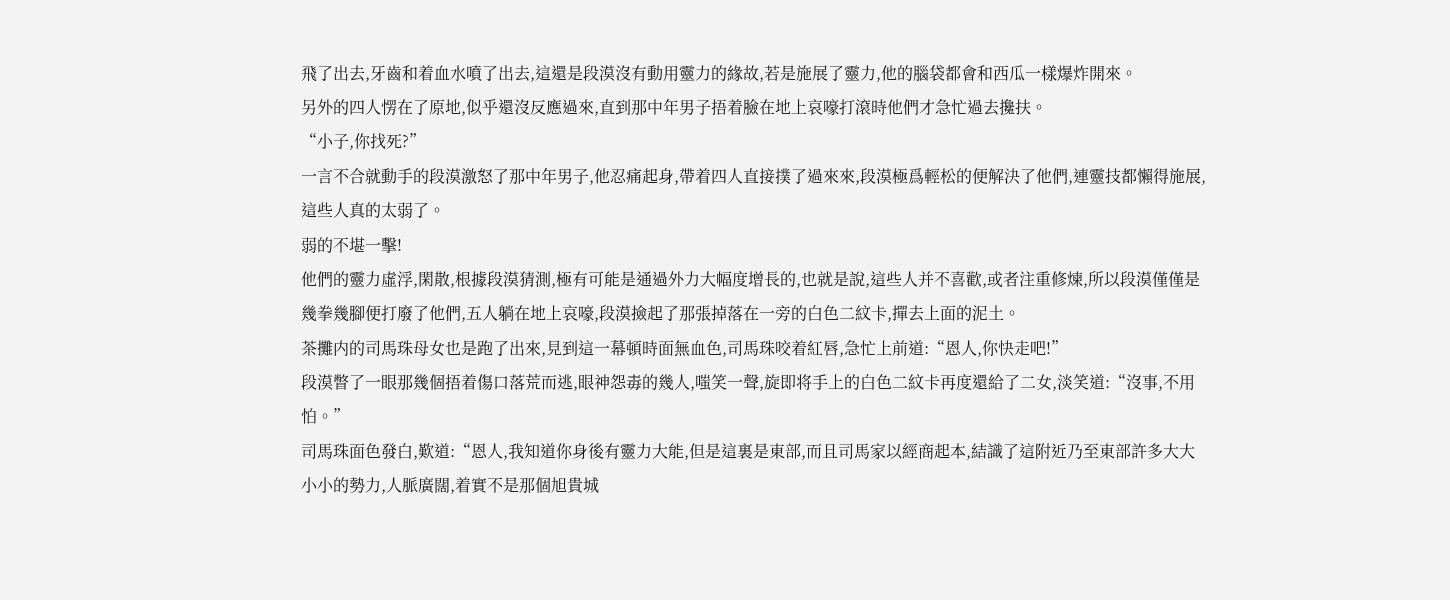飛了出去,牙齒和着血水噴了出去,這還是段漠沒有動用靈力的緣故,若是施展了靈力,他的腦袋都會和西瓜一樣爆炸開來。
另外的四人愣在了原地,似乎還沒反應過來,直到那中年男子捂着臉在地上哀嚎打滾時他們才急忙過去攙扶。
“小子,你找死?”
一言不合就動手的段漠激怒了那中年男子,他忍痛起身,帶着四人直接撲了過來來,段漠極爲輕松的便解決了他們,連靈技都懶得施展,這些人真的太弱了。
弱的不堪一擊!
他們的靈力虛浮,閑散,根據段漠猜測,極有可能是通過外力大幅度增長的,也就是說,這些人并不喜歡,或者注重修煉,所以段漠僅僅是幾拳幾腳便打廢了他們,五人躺在地上哀嚎,段漠撿起了那張掉落在一旁的白色二紋卡,撣去上面的泥土。
茶攤内的司馬珠母女也是跑了出來,見到這一幕頓時面無血色,司馬珠咬着紅唇,急忙上前道:“恩人,你快走吧!”
段漠瞥了一眼那幾個捂着傷口落荒而逃,眼神怨毒的幾人,嗤笑一聲,旋即将手上的白色二紋卡再度還給了二女,淡笑道:“沒事,不用怕。”
司馬珠面色發白,歎道:“恩人,我知道你身後有靈力大能,但是這裏是東部,而且司馬家以經商起本,結識了這附近乃至東部許多大大小小的勢力,人脈廣闊,着實不是那個旭貴城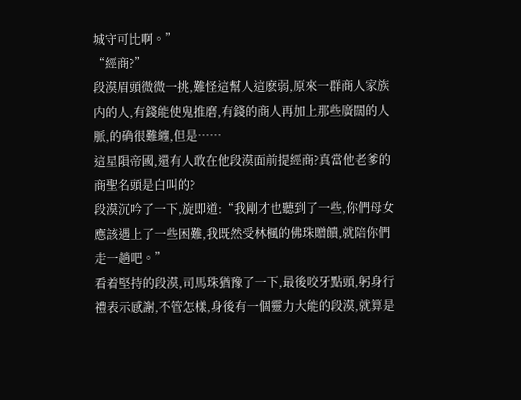城守可比啊。”
“經商?”
段漠眉頭微微一挑,難怪這幫人這麽弱,原來一群商人家族内的人,有錢能使鬼推磨,有錢的商人再加上那些廣闊的人脈,的确很難纏,但是……
這星隕帝國,還有人敢在他段漠面前提經商?真當他老爹的商聖名頭是白叫的?
段漠沉吟了一下,旋即道:“我剛才也聽到了一些,你們母女應該遇上了一些困難,我既然受林楓的佛珠贈饋,就陪你們走一趟吧。”
看着堅持的段漠,司馬珠猶豫了一下,最後咬牙點頭,躬身行禮表示感謝,不管怎樣,身後有一個靈力大能的段漠,就算是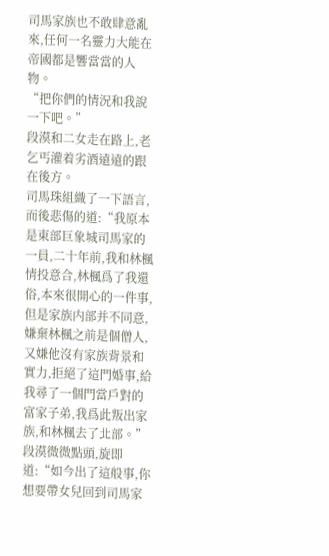司馬家族也不敢肆意亂來,任何一名靈力大能在帝國都是響當當的人物。
“把你們的情況和我說一下吧。”
段漠和二女走在路上,老乞丐灌着劣酒遠遠的跟在後方。
司馬珠組織了一下語言,而後悲傷的道:“我原本是東部巨象城司馬家的一員,二十年前,我和林楓情投意合,林楓爲了我還俗,本來很開心的一件事,但是家族内部并不同意,嫌棄林楓之前是個僧人,又嫌他沒有家族背景和實力,拒絕了這門婚事,給我尋了一個門當戶對的富家子弟,我爲此叛出家族,和林楓去了北部。”
段漠微微點頭,旋即道:“如今出了這般事,你想要帶女兒回到司馬家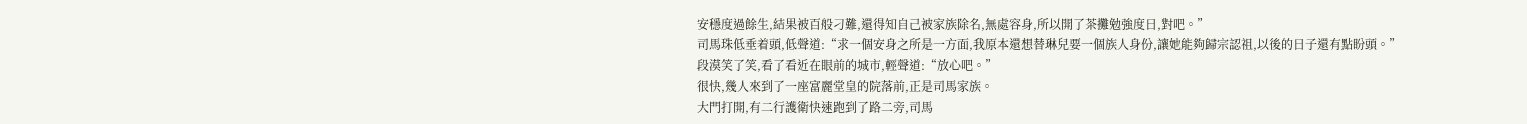安穩度過餘生,結果被百般刁難,還得知自己被家族除名,無處容身,所以開了茶攤勉強度日,對吧。”
司馬珠低垂着頭,低聲道:“求一個安身之所是一方面,我原本還想替琳兒要一個族人身份,讓她能夠歸宗認祖,以後的日子還有點盼頭。”
段漠笑了笑,看了看近在眼前的城市,輕聲道:“放心吧。”
很快,幾人來到了一座富麗堂皇的院落前,正是司馬家族。
大門打開,有二行護衛快速跑到了路二旁,司馬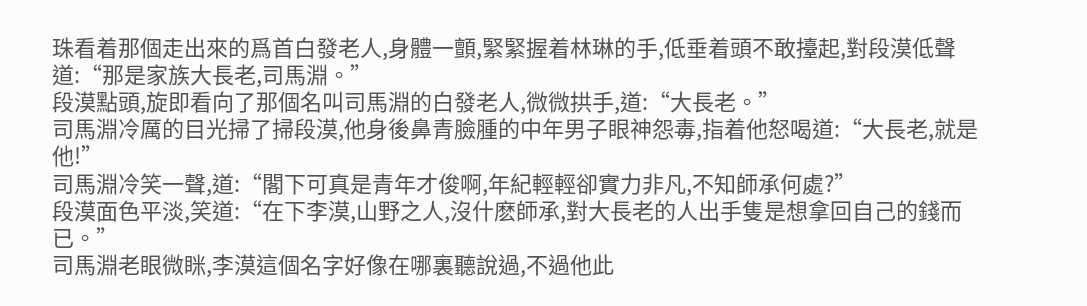珠看着那個走出來的爲首白發老人,身體一顫,緊緊握着林琳的手,低垂着頭不敢擡起,對段漠低聲道:“那是家族大長老,司馬淵。”
段漠點頭,旋即看向了那個名叫司馬淵的白發老人,微微拱手,道:“大長老。”
司馬淵冷厲的目光掃了掃段漠,他身後鼻青臉腫的中年男子眼神怨毒,指着他怒喝道:“大長老,就是他!”
司馬淵冷笑一聲,道:“閣下可真是青年才俊啊,年紀輕輕卻實力非凡,不知師承何處?”
段漠面色平淡,笑道:“在下李漠,山野之人,沒什麽師承,對大長老的人出手隻是想拿回自己的錢而已。”
司馬淵老眼微眯,李漠這個名字好像在哪裏聽說過,不過他此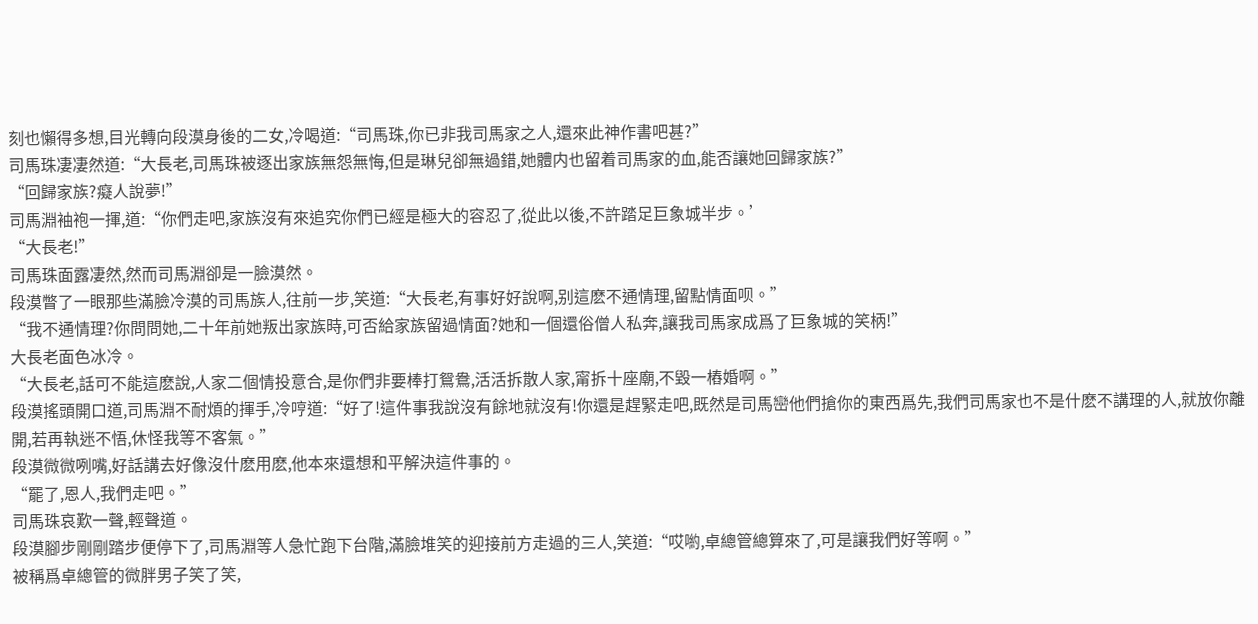刻也懶得多想,目光轉向段漠身後的二女,冷喝道:“司馬珠,你已非我司馬家之人,還來此神作書吧甚?”
司馬珠凄凄然道:“大長老,司馬珠被逐出家族無怨無悔,但是琳兒卻無過錯,她體内也留着司馬家的血,能否讓她回歸家族?”
“回歸家族?癡人說夢!”
司馬淵袖袍一揮,道:“你們走吧,家族沒有來追究你們已經是極大的容忍了,從此以後,不許踏足巨象城半步。’
“大長老!”
司馬珠面露凄然,然而司馬淵卻是一臉漠然。
段漠瞥了一眼那些滿臉冷漠的司馬族人,往前一步,笑道:“大長老,有事好好說啊,别這麽不通情理,留點情面呗。”
“我不通情理?你問問她,二十年前她叛出家族時,可否給家族留過情面?她和一個還俗僧人私奔,讓我司馬家成爲了巨象城的笑柄!”
大長老面色冰冷。
“大長老,話可不能這麽說,人家二個情投意合,是你們非要棒打鴛鴦,活活拆散人家,甯拆十座廟,不毀一樁婚啊。”
段漠搖頭開口道,司馬淵不耐煩的揮手,冷哼道:“好了!這件事我說沒有餘地就沒有!你還是趕緊走吧,既然是司馬巒他們搶你的東西爲先,我們司馬家也不是什麽不講理的人,就放你離開,若再執迷不悟,休怪我等不客氣。”
段漠微微咧嘴,好話講去好像沒什麽用麽,他本來還想和平解決這件事的。
“罷了,恩人,我們走吧。”
司馬珠哀歎一聲,輕聲道。
段漠腳步剛剛踏步便停下了,司馬淵等人急忙跑下台階,滿臉堆笑的迎接前方走過的三人,笑道:“哎喲,卓總管總算來了,可是讓我們好等啊。”
被稱爲卓總管的微胖男子笑了笑,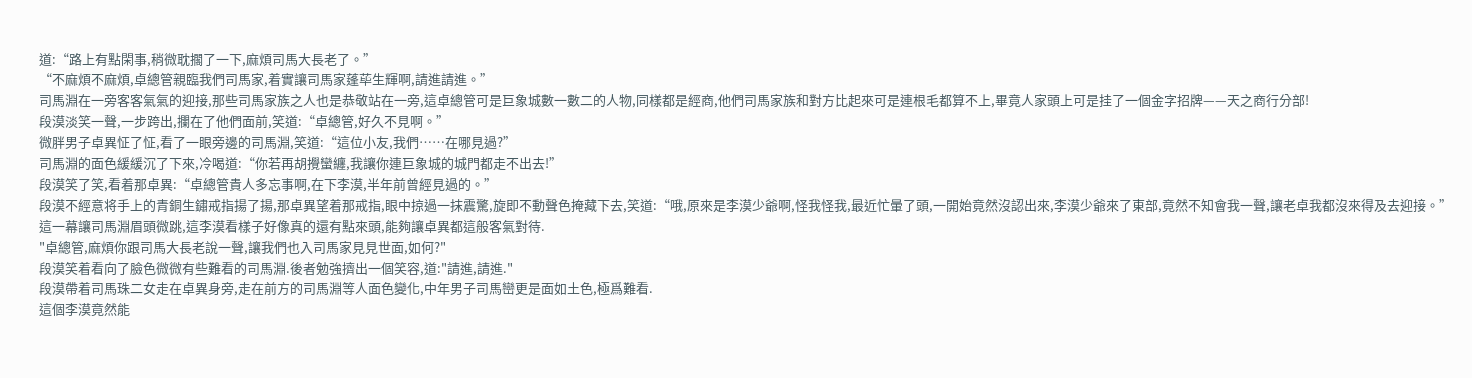道:“路上有點閑事,稍微耽擱了一下,麻煩司馬大長老了。”
“不麻煩不麻煩,卓總管親臨我們司馬家,着實讓司馬家蓬荜生輝啊,請進請進。”
司馬淵在一旁客客氣氣的迎接,那些司馬家族之人也是恭敬站在一旁,這卓總管可是巨象城數一數二的人物,同樣都是經商,他們司馬家族和對方比起來可是連根毛都算不上,畢竟人家頭上可是挂了一個金字招牌——天之商行分部!
段漠淡笑一聲,一步跨出,攔在了他們面前,笑道:“卓總管,好久不見啊。”
微胖男子卓異怔了怔,看了一眼旁邊的司馬淵,笑道:“這位小友,我們……在哪見過?”
司馬淵的面色緩緩沉了下來,冷喝道:“你若再胡攪蠻纏,我讓你連巨象城的城門都走不出去!”
段漠笑了笑,看着那卓異:“卓總管貴人多忘事啊,在下李漠,半年前曾經見過的。”
段漠不經意将手上的青銅生鏽戒指揚了揚,那卓異望着那戒指,眼中掠過一抹震驚,旋即不動聲色掩藏下去,笑道:“哦,原來是李漠少爺啊,怪我怪我,最近忙暈了頭,一開始竟然沒認出來,李漠少爺來了東部,竟然不知會我一聲,讓老卓我都沒來得及去迎接。”
這一幕讓司馬淵眉頭微跳,這李漠看樣子好像真的還有點來頭,能夠讓卓異都這般客氣對待.
"卓總管,麻煩你跟司馬大長老說一聲,讓我們也入司馬家見見世面,如何?"
段漠笑着看向了臉色微微有些難看的司馬淵.後者勉強擠出一個笑容,道:"請進,請進."
段漠帶着司馬珠二女走在卓異身旁,走在前方的司馬淵等人面色變化,中年男子司馬巒更是面如土色,極爲難看.
這個李漠竟然能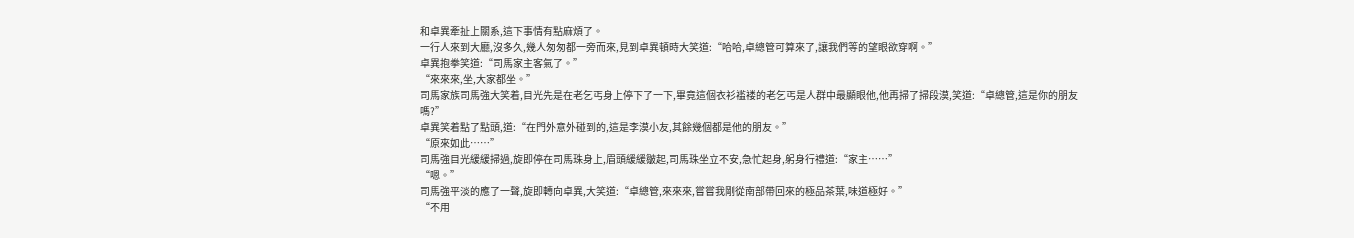和卓異牽扯上關系,這下事情有點麻煩了。
一行人來到大廳,沒多久,幾人匆匆都一旁而來,見到卓異頓時大笑道:“哈哈,卓總管可算來了,讓我們等的望眼欲穿啊。”
卓異抱拳笑道:“司馬家主客氣了。”
“來來來,坐,大家都坐。”
司馬家族司馬強大笑着,目光先是在老乞丐身上停下了一下,畢竟這個衣衫褴褛的老乞丐是人群中最顯眼他,他再掃了掃段漠,笑道:“卓總管,這是你的朋友嗎?”
卓異笑着點了點頭,道:“在門外意外碰到的,這是李漠小友,其餘幾個都是他的朋友。”
“原來如此……”
司馬強目光緩緩掃過,旋即停在司馬珠身上,眉頭緩緩皺起,司馬珠坐立不安,急忙起身,躬身行禮道:“家主……”
“嗯。”
司馬強平淡的應了一聲,旋即轉向卓異,大笑道:“卓總管,來來來,嘗嘗我剛從南部帶回來的極品茶葉,味道極好。”
“不用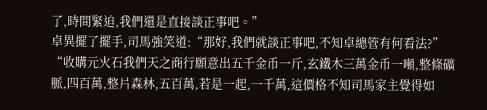了,時間緊迫,我們還是直接談正事吧。”
卓異擺了擺手,司馬強笑道:“那好,我們就談正事吧,不知卓總管有何看法?”
“收購元火石我們天之商行願意出五千金币一斤,玄鐵木三萬金币一噸,整條礦脈,四百萬,整片森林,五百萬,若是一起,一千萬,這價格不知司馬家主覺得如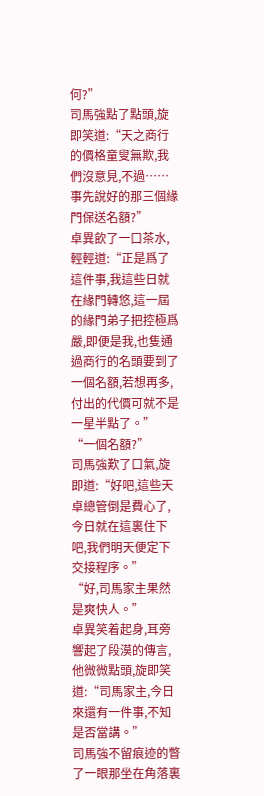何?”
司馬強點了點頭,旋即笑道:“天之商行的價格童叟無欺,我們沒意見,不過……事先說好的那三個緣門保送名額?”
卓異飲了一口茶水,輕輕道:“正是爲了這件事,我這些日就在緣門轉悠,這一屆的緣門弟子把控極爲嚴,即便是我,也隻通過商行的名頭要到了一個名額,若想再多,付出的代價可就不是一星半點了。”
“一個名額?”
司馬強歎了口氣,旋即道:“好吧,這些天卓總管倒是費心了,今日就在這裏住下吧,我們明天便定下交接程序。”
“好,司馬家主果然是爽快人。”
卓異笑着起身,耳旁響起了段漠的傳言,他微微點頭,旋即笑道:“司馬家主,今日來還有一件事,不知是否當講。”
司馬強不留痕迹的瞥了一眼那坐在角落裏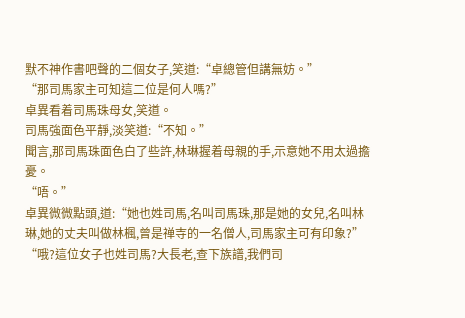默不神作書吧聲的二個女子,笑道:“卓總管但講無妨。”
“那司馬家主可知這二位是何人嗎?”
卓異看着司馬珠母女,笑道。
司馬強面色平靜,淡笑道:“不知。”
聞言,那司馬珠面色白了些許,林琳握着母親的手,示意她不用太過擔憂。
“唔。”
卓異微微點頭,道:“她也姓司馬,名叫司馬珠,那是她的女兒,名叫林琳,她的丈夫叫做林楓,曾是禅寺的一名僧人,司馬家主可有印象?”
“哦?這位女子也姓司馬?大長老,查下族譜,我們司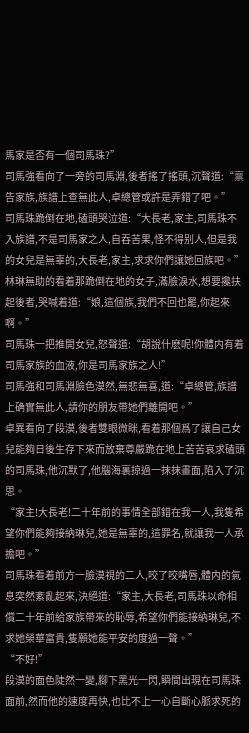馬家是否有一個司馬珠?”
司馬強看向了一旁的司馬淵,後者搖了搖頭,沉聲道:“禀告家族,族譜上查無此人,卓總管或許是弄錯了吧。”
司馬珠跪倒在地,磕頭哭泣道:“大長老,家主,司馬珠不入族譜,不是司馬家之人,自吞苦果,怪不得别人,但是我的女兒是無辜的,大長老,家主,求求你們讓她回族吧。”
林琳無助的看着那跪倒在地的女子,滿臉淚水,想要攙扶起後者,哭喊着道:“娘,這個族,我們不回也罷,你起來啊。”
司馬珠一把推開女兒,怒聲道:“胡說什麽呢!你體内有着司馬家族的血液,你是司馬家族之人!”
司馬強和司馬淵臉色漠然,無悲無喜,道:“卓總管,族譜上确實無此人,請你的朋友帶她們離開吧。”
卓異看向了段漠,後者雙眼微眯,看着那個爲了讓自己女兒能夠日後生存下來而放棄尊嚴跪在地上苦苦哀求磕頭的司馬珠,他沉默了,他腦海裏掠過一抹抹畫面,陷入了沉思。
“家主!大長老!二十年前的事情全部錯在我一人,我隻希望你們能夠接納琳兒,她是無辜的,這罪名,就讓我一人承擔吧。”
司馬珠看着前方一臉漠視的二人,咬了咬嘴唇,體内的氣息突然紊亂起來,決絕道:“家主,大長老,司馬珠以命相償二十年前給家族帶來的恥辱,希望你們能接納琳兒,不求她榮華富貴,隻願她能平安的度過一聲。”
“不好!”
段漠的面色陡然一變,腳下黑光一閃,瞬間出現在司馬珠面前,然而他的速度再快,也比不上一心自斷心脈求死的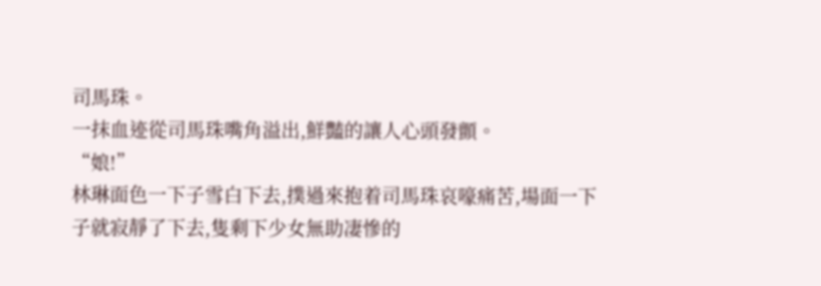司馬珠。
一抹血迹從司馬珠嘴角溢出,鮮豔的讓人心頭發顫。
“娘!”
林琳面色一下子雪白下去,撲過來抱着司馬珠哀嚎痛苦,場面一下子就寂靜了下去,隻剩下少女無助凄慘的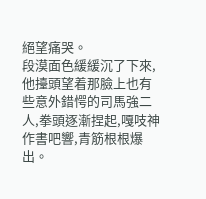絕望痛哭。
段漠面色緩緩沉了下來,他擡頭望着那臉上也有些意外錯愕的司馬強二人,拳頭逐漸捏起,嘎吱神作書吧響,青筋根根爆出。